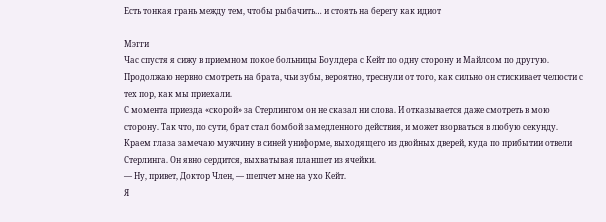Есть тонкая грань между тем, чтобы рыбачить… и стоять на берегу как идиот

Мэгги
Час спустя я сижу в приемном покое больницы Боулдера с Кейт по одну сторону и Майлсом по другую. Продолжаю нервно смотреть на брата, чьи зубы, вероятно, треснули от того, как сильно он стискивает челюсти с тех пор, как мы приехали.
С момента приезда «скорой» за Стерлингом он не сказал ни слова. И отказывается даже смотреть в мою сторону. Так что, по сути, брат стал бомбой замедленного действия, и может взорваться в любую секунду.
Краем глаза замечаю мужчину в синей униформе, выходящего из двойных дверей, куда по прибытии отвели Стерлинга. Он явно сердится, выхватывая планшет из ячейки.
— Ну, привет, Доктор Член, — шепчет мне на ухо Кейт.
Я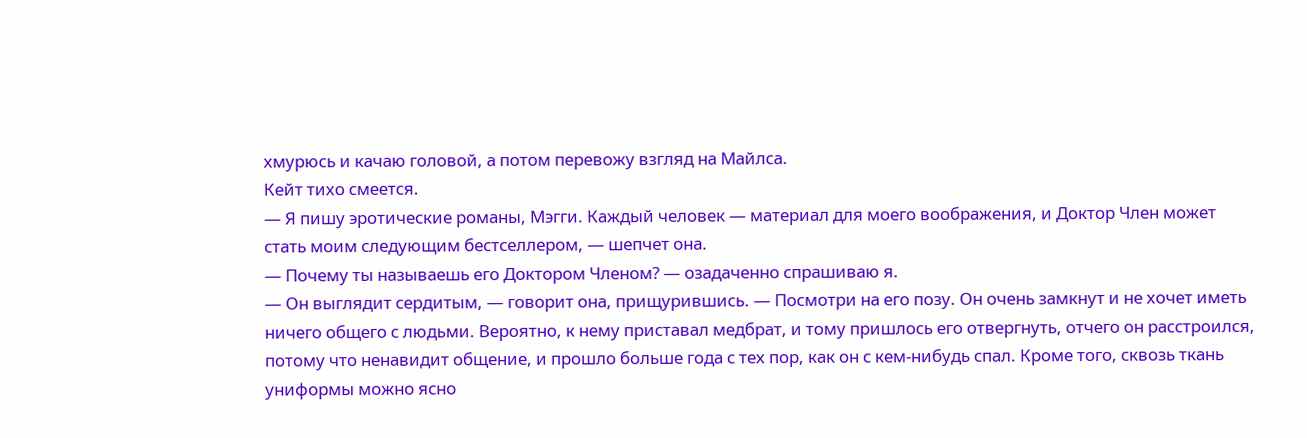хмурюсь и качаю головой, а потом перевожу взгляд на Майлса.
Кейт тихо смеется.
— Я пишу эротические романы, Мэгги. Каждый человек — материал для моего воображения, и Доктор Член может стать моим следующим бестселлером, — шепчет она.
— Почему ты называешь его Доктором Членом? — озадаченно спрашиваю я.
— Он выглядит сердитым, — говорит она, прищурившись. — Посмотри на его позу. Он очень замкнут и не хочет иметь ничего общего с людьми. Вероятно, к нему приставал медбрат, и тому пришлось его отвергнуть, отчего он расстроился, потому что ненавидит общение, и прошло больше года с тех пор, как он с кем-нибудь спал. Кроме того, сквозь ткань униформы можно ясно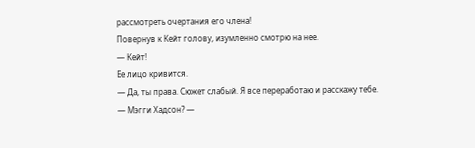рассмотреть очертания его члена!
Повернув к Кейт голову, изумленно смотрю на нее.
— Кейт!
Ее лицо кривится.
— Да, ты права. Сюжет слабый. Я все переработаю и расскажу тебе.
— Мэгги Хадсон? —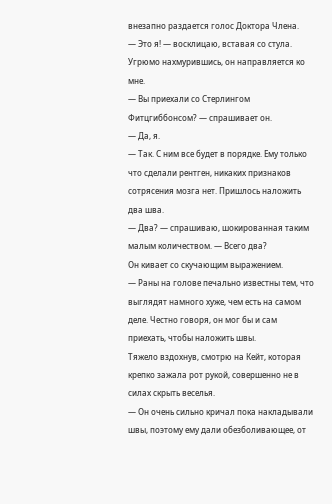внезапно раздается голос Доктора Члена.
— Это я! — восклицаю, вставая со стула.
Угрюмо нахмурившись, он направляется ко мне.
— Вы приехали со Стерлингом Фитцгиббонсом? — спрашивает он.
— Да, я.
— Так. С ним все будет в порядке. Ему только что сделали рентген, никаких признаков сотрясения мозга нет. Пришлось наложить два шва.
— Два? — спрашиваю, шокированная таким малым количеством. — Всего два?
Он кивает со скучающим выражением.
— Раны на голове печально известны тем, что выглядят намного хуже, чем есть на самом деле. Честно говоря, он мог бы и сам приехать, чтобы наложить швы.
Тяжело вздохнув, смотрю на Кейт, которая крепко зажала рот рукой, совершенно не в силах скрыть веселья.
— Он очень сильно кричал пока накладывали швы, поэтому ему дали обезболивающее, от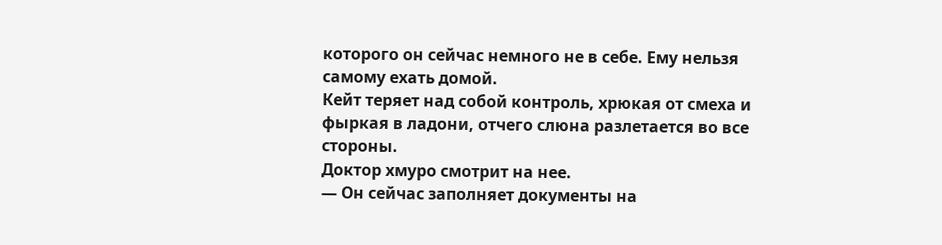которого он сейчас немного не в себе. Ему нельзя самому ехать домой.
Кейт теряет над собой контроль, хрюкая от смеха и фыркая в ладони, отчего слюна разлетается во все стороны.
Доктор хмуро смотрит на нее.
— Он сейчас заполняет документы на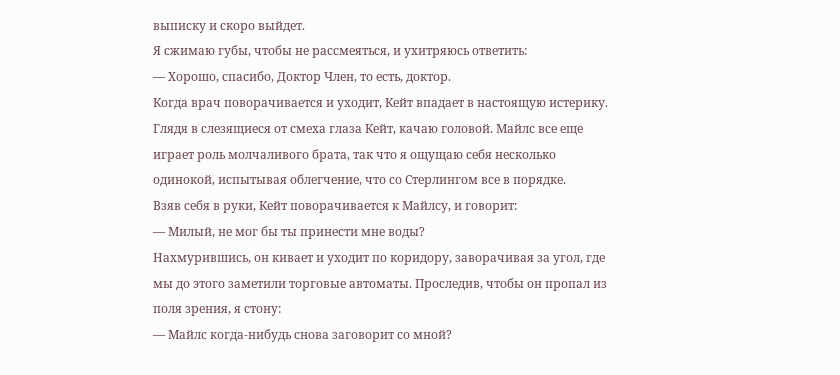выписку и скоро выйдет.
Я сжимаю губы, чтобы не рассмеяться, и ухитряюсь ответить:
— Хорошо, спасибо, Доктор Член, то есть, доктор.
Когда врач поворачивается и уходит, Кейт впадает в настоящую истерику. Глядя в слезящиеся от смеха глаза Кейт, качаю головой. Майлс все еще играет роль молчаливого брата, так что я ощущаю себя несколько одинокой, испытывая облегчение, что со Стерлингом все в порядке.
Взяв себя в руки, Кейт поворачивается к Майлсу, и говорит:
— Милый, не мог бы ты принести мне воды?
Нахмурившись, он кивает и уходит по коридору, заворачивая за угол, где мы до этого заметили торговые автоматы. Проследив, чтобы он пропал из поля зрения, я стону:
— Майлс когда-нибудь снова заговорит со мной?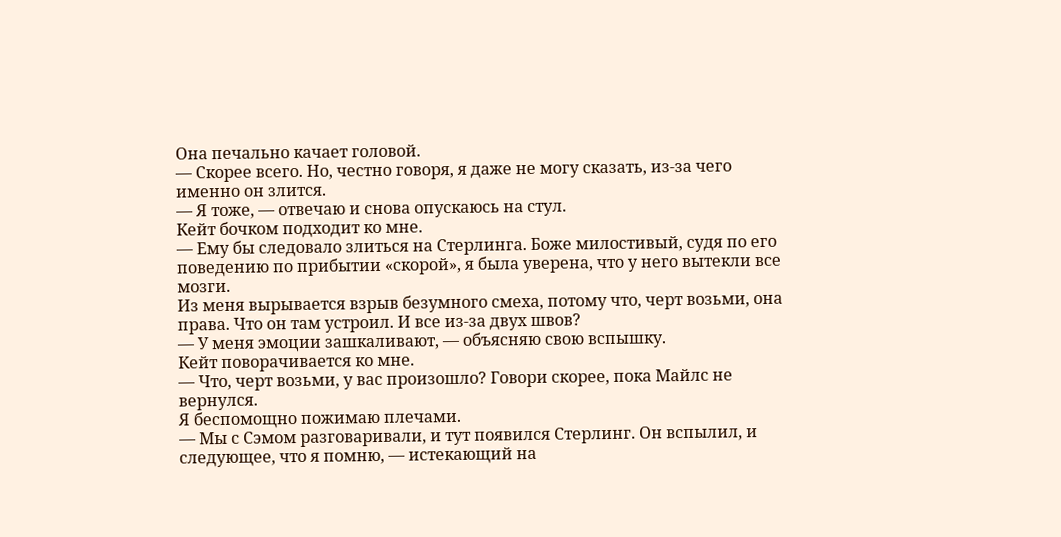Она печально качает головой.
— Скорее всего. Но, честно говоря, я даже не могу сказать, из-за чего именно он злится.
— Я тоже, — отвечаю и снова опускаюсь на стул.
Кейт бочком подходит ко мне.
— Ему бы следовало злиться на Стерлинга. Боже милостивый, судя по его поведению по прибытии «скорой», я была уверена, что у него вытекли все мозги.
Из меня вырывается взрыв безумного смеха, потому что, черт возьми, она права. Что он там устроил. И все из-за двух швов?
— У меня эмоции зашкаливают, — объясняю свою вспышку.
Кейт поворачивается ко мне.
— Что, черт возьми, у вас произошло? Говори скорее, пока Майлс не вернулся.
Я беспомощно пожимаю плечами.
— Мы с Сэмом разговаривали, и тут появился Стерлинг. Он вспылил, и следующее, что я помню, — истекающий на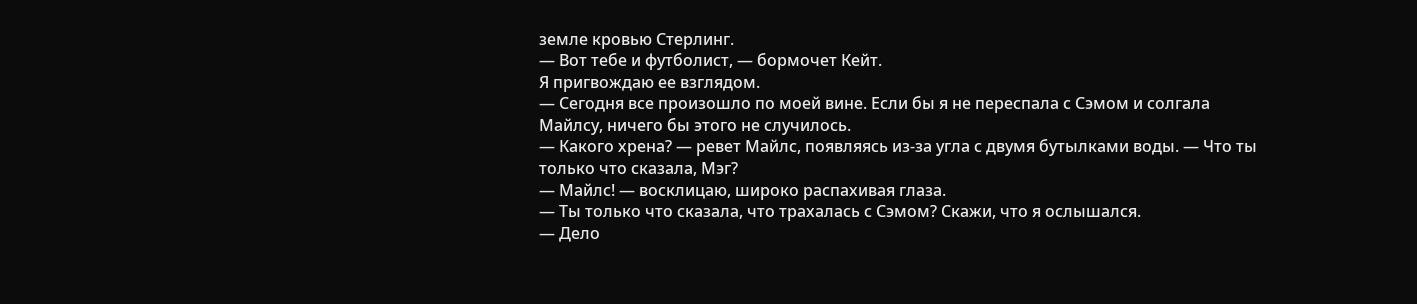земле кровью Стерлинг.
— Вот тебе и футболист, — бормочет Кейт.
Я пригвождаю ее взглядом.
— Сегодня все произошло по моей вине. Если бы я не переспала с Сэмом и солгала Майлсу, ничего бы этого не случилось.
— Какого хрена? — ревет Майлс, появляясь из-за угла с двумя бутылками воды. — Что ты только что сказала, Мэг?
— Майлс! — восклицаю, широко распахивая глаза.
— Ты только что сказала, что трахалась с Сэмом? Скажи, что я ослышался.
— Дело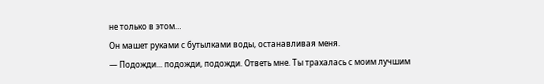не только в этом…
Он машет руками с бутылками воды, останавливая меня.
— Подожди... подожди, подожди. Ответь мне. Ты трахалась с моим лучшим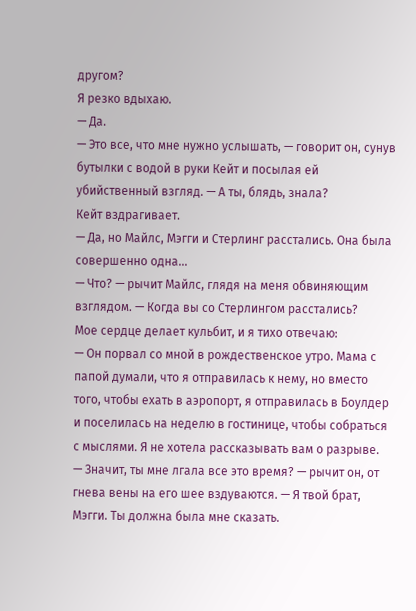другом?
Я резко вдыхаю.
— Да.
— Это все, что мне нужно услышать, — говорит он, сунув бутылки с водой в руки Кейт и посылая ей убийственный взгляд. — А ты, блядь, знала?
Кейт вздрагивает.
— Да, но Майлс, Мэгги и Стерлинг расстались. Она была совершенно одна…
— Что? — рычит Майлс, глядя на меня обвиняющим взглядом. — Когда вы со Стерлингом расстались?
Мое сердце делает кульбит, и я тихо отвечаю:
— Он порвал со мной в рождественское утро. Мама с папой думали, что я отправилась к нему, но вместо того, чтобы ехать в аэропорт, я отправилась в Боулдер и поселилась на неделю в гостинице, чтобы собраться с мыслями. Я не хотела рассказывать вам о разрыве.
— Значит, ты мне лгала все это время? — рычит он, от гнева вены на его шее вздуваются. — Я твой брат, Мэгги. Ты должна была мне сказать.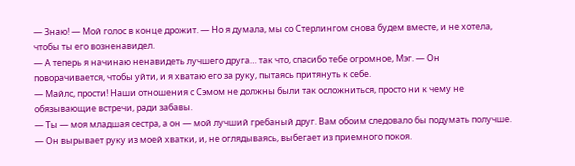— Знаю! — Мой голос в конце дрожит. — Но я думала, мы со Стерлингом снова будем вместе, и не хотела, чтобы ты его возненавидел.
— А теперь я начинаю ненавидеть лучшего друга… так что, спасибо тебе огромное, Мэг. — Он поворачивается, чтобы уйти, и я хватаю его за руку, пытаясь притянуть к себе.
— Майлс, прости! Наши отношения с Сэмом не должны были так осложниться, просто ни к чему не обязывающие встречи, ради забавы.
— Ты — моя младшая сестра, а он — мой лучший гребаный друг. Вам обоим следовало бы подумать получше. — Он вырывает руку из моей хватки, и, не оглядываясь, выбегает из приемного покоя.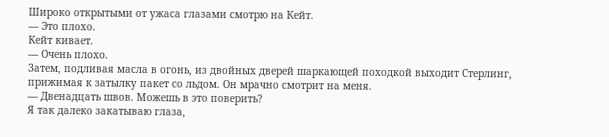Широко открытыми от ужаса глазами смотрю на Кейт.
— Это плохо.
Кейт кивает.
— Очень плохо.
Затем, подливая масла в огонь, из двойных дверей шаркающей походкой выходит Стерлинг, прижимая к затылку пакет со льдом. Он мрачно смотрит на меня.
— Двенадцать швов. Можешь в это поверить?
Я так далеко закатываю глаза,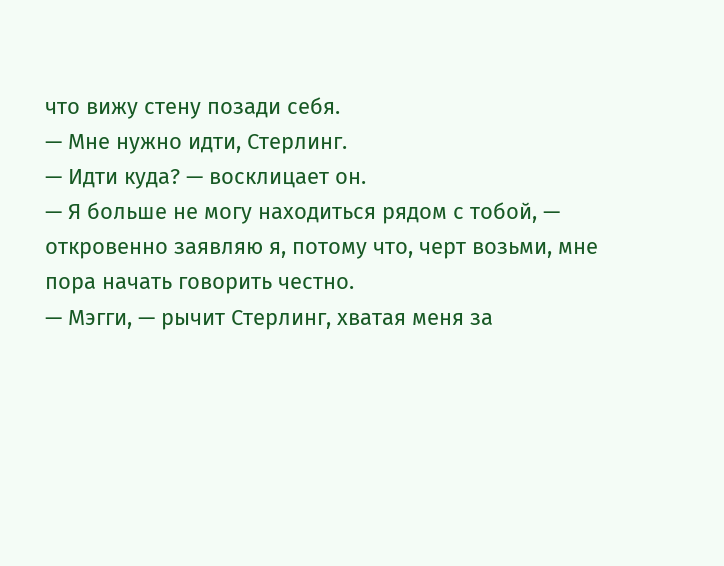что вижу стену позади себя.
— Мне нужно идти, Стерлинг.
— Идти куда? — восклицает он.
— Я больше не могу находиться рядом с тобой, — откровенно заявляю я, потому что, черт возьми, мне пора начать говорить честно.
— Мэгги, — рычит Стерлинг, хватая меня за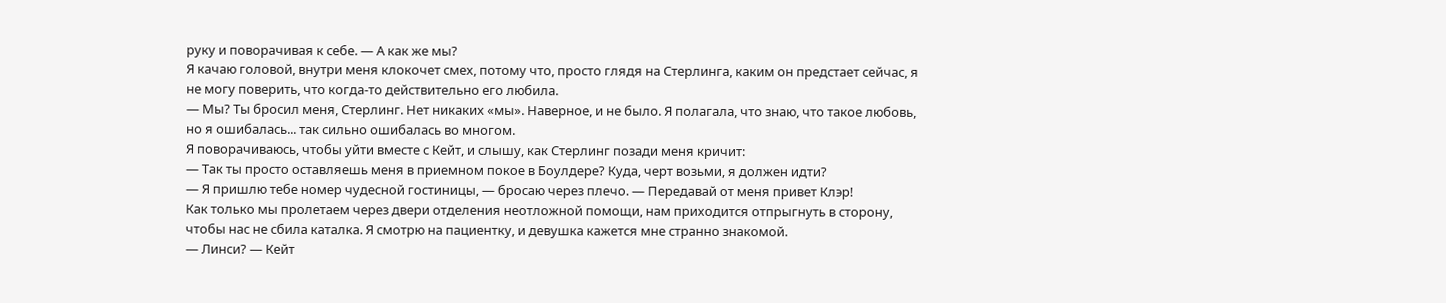руку и поворачивая к себе. — А как же мы?
Я качаю головой, внутри меня клокочет смех, потому что, просто глядя на Стерлинга, каким он предстает сейчас, я не могу поверить, что когда-то действительно его любила.
— Мы? Ты бросил меня, Стерлинг. Нет никаких «мы». Наверное, и не было. Я полагала, что знаю, что такое любовь, но я ошибалась... так сильно ошибалась во многом.
Я поворачиваюсь, чтобы уйти вместе с Кейт, и слышу, как Стерлинг позади меня кричит:
— Так ты просто оставляешь меня в приемном покое в Боулдере? Куда, черт возьми, я должен идти?
— Я пришлю тебе номер чудесной гостиницы, — бросаю через плечо. — Передавай от меня привет Клэр!
Как только мы пролетаем через двери отделения неотложной помощи, нам приходится отпрыгнуть в сторону, чтобы нас не сбила каталка. Я смотрю на пациентку, и девушка кажется мне странно знакомой.
— Линси? — Кейт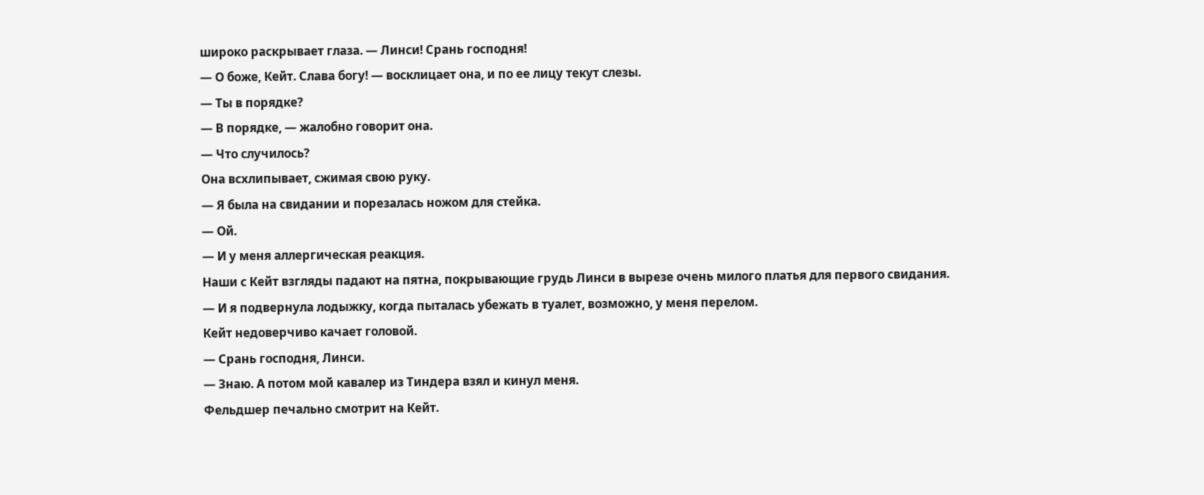широко раскрывает глаза. — Линси! Срань господня!
— О боже, Кейт. Слава богу! — восклицает она, и по ее лицу текут слезы.
— Ты в порядке?
— В порядке, — жалобно говорит она.
— Что случилось?
Она всхлипывает, сжимая свою руку.
— Я была на свидании и порезалась ножом для стейка.
— Ой.
— И у меня аллергическая реакция.
Наши с Кейт взгляды падают на пятна, покрывающие грудь Линси в вырезе очень милого платья для первого свидания.
— И я подвернула лодыжку, когда пыталась убежать в туалет, возможно, у меня перелом.
Кейт недоверчиво качает головой.
— Срань господня, Линси.
— Знаю. А потом мой кавалер из Тиндера взял и кинул меня.
Фельдшер печально смотрит на Кейт.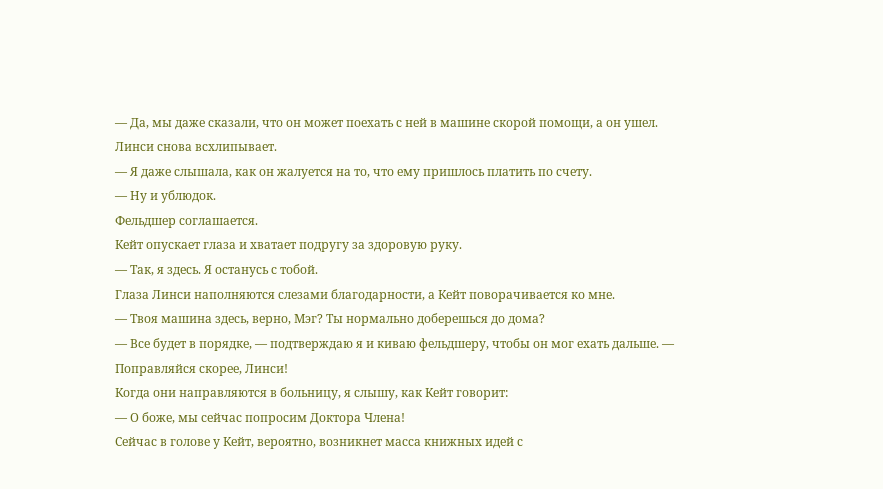— Да, мы даже сказали, что он может поехать с ней в машине скорой помощи, а он ушел.
Линси снова всхлипывает.
— Я даже слышала, как он жалуется на то, что ему пришлось платить по счету.
— Ну и ублюдок.
Фельдшер соглашается.
Кейт опускает глаза и хватает подругу за здоровую руку.
— Так, я здесь. Я останусь с тобой.
Глаза Линси наполняются слезами благодарности, а Кейт поворачивается ко мне.
— Твоя машина здесь, верно, Мэг? Ты нормально доберешься до дома?
— Все будет в порядке, — подтверждаю я и киваю фельдшеру, чтобы он мог ехать дальше. — Поправляйся скорее, Линси!
Когда они направляются в больницу, я слышу, как Кейт говорит:
— О боже, мы сейчас попросим Доктора Члена!
Сейчас в голове у Кейт, вероятно, возникнет масса книжных идей с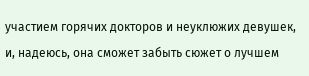участием горячих докторов и неуклюжих девушек, и, надеюсь, она сможет забыть сюжет о лучшем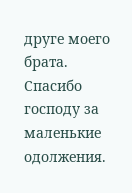друге моего брата.
Спасибо господу за маленькие одолжения.